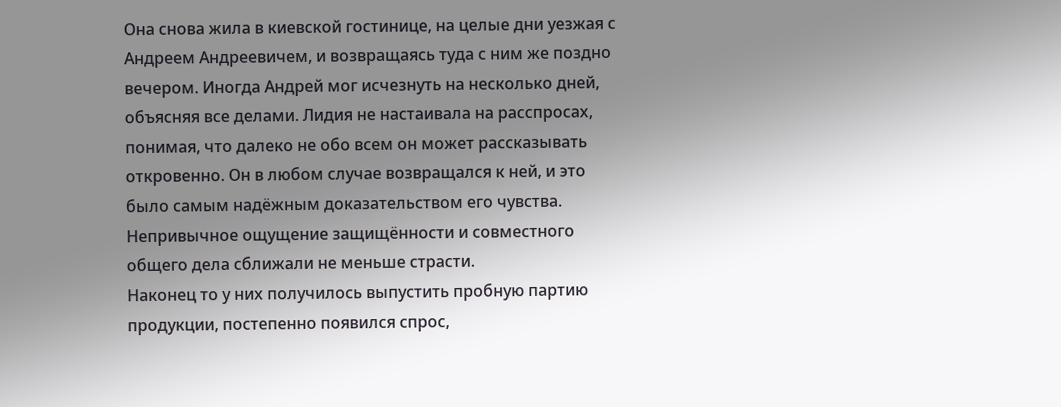Она снова жила в киевской гостинице, на целые дни уезжая с Андреем Андреевичем, и возвращаясь туда с ним же поздно вечером. Иногда Андрей мог исчезнуть на несколько дней, объясняя все делами. Лидия не настаивала на расспросах, понимая, что далеко не обо всем он может рассказывать откровенно. Он в любом случае возвращался к ней, и это было самым надёжным доказательством его чувства. Непривычное ощущение защищённости и совместного общего дела сближали не меньше страсти.
Наконец то у них получилось выпустить пробную партию продукции, постепенно появился спрос,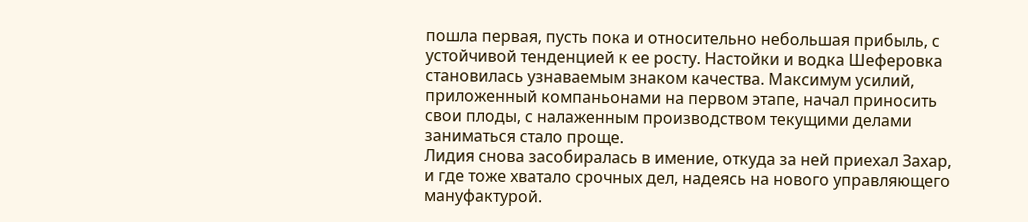пошла первая, пусть пока и относительно небольшая прибыль, с устойчивой тенденцией к ее росту. Настойки и водка Шеферовка становилась узнаваемым знаком качества. Максимум усилий, приложенный компаньонами на первом этапе, начал приносить свои плоды, с налаженным производством текущими делами заниматься стало проще.
Лидия снова засобиралась в имение, откуда за ней приехал Захар, и где тоже хватало срочных дел, надеясь на нового управляющего мануфактурой.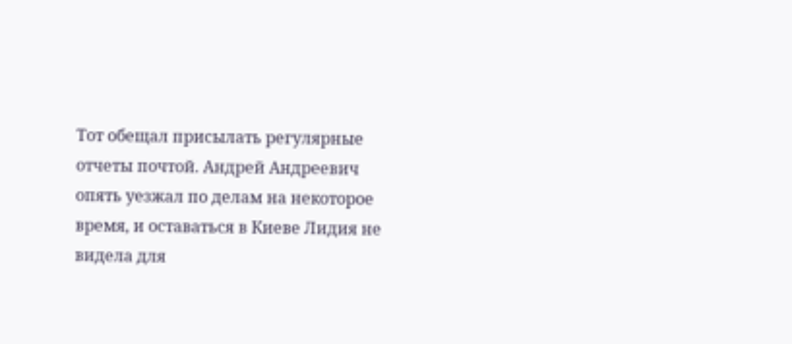Тот обещал присылать регулярные отчеты почтой. Андрей Андреевич опять уезжал по делам на некоторое время, и оставаться в Киеве Лидия не видела для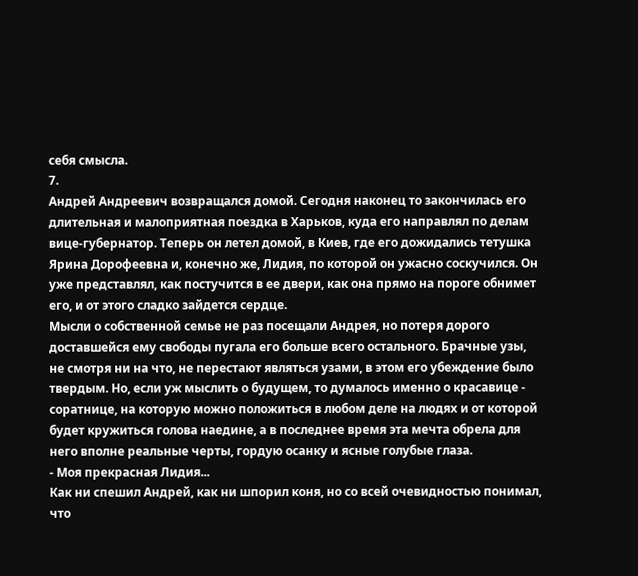себя смысла.
7.
Андрей Андреевич возвращался домой. Сегодня наконец то закончилась его длительная и малоприятная поездка в Харьков, куда его направлял по делам вице-губернатор. Теперь он летел домой, в Киев, где его дожидались тетушка Ярина Дорофеевна и, конечно же, Лидия, по которой он ужасно соскучился. Он уже представлял, как постучится в ее двери, как она прямо на пороге обнимет его, и от этого сладко зайдется сердце.
Мысли о собственной семье не раз посещали Андрея, но потеря дорого доставшейся ему свободы пугала его больше всего остального. Брачные узы, не смотря ни на что, не перестают являться узами, в этом его убеждение было твердым. Но, если уж мыслить о будущем, то думалось именно о красавице - соратнице, на которую можно положиться в любом деле на людях и от которой будет кружиться голова наедине, а в последнее время эта мечта обрела для него вполне реальные черты, гордую осанку и ясные голубые глаза.
- Моя прекрасная Лидия...
Как ни спешил Андрей, как ни шпорил коня, но со всей очевидностью понимал, что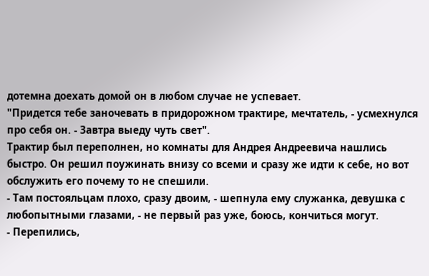дотемна доехать домой он в любом случае не успевает.
"Придется тебе заночевать в придорожном трактире, мечтатель, - усмехнулся про себя он. - Завтра выеду чуть свет".
Трактир был переполнен, но комнаты для Андрея Андреевича нашлись быстро. Он решил поужинать внизу со всеми и сразу же идти к себе, но вот обслужить его почему то не спешили.
- Там постояльцам плохо, сразу двоим, - шепнула ему служанка, девушка с любопытными глазами, - не первый раз уже, боюсь, кончиться могут.
- Перепились,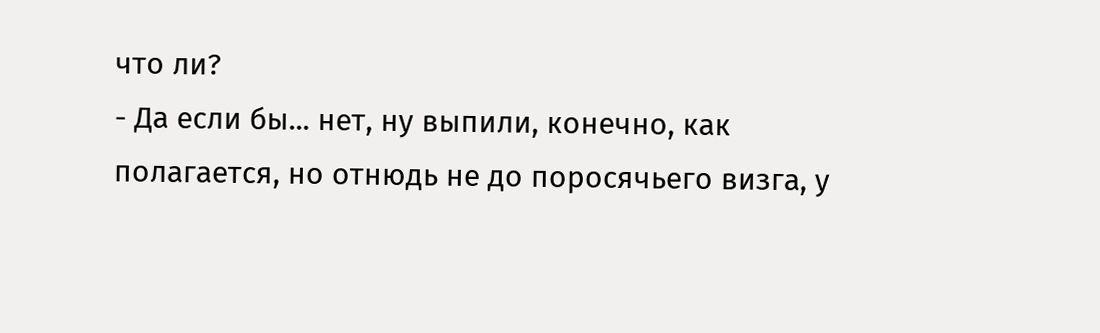что ли?
- Да если бы... нет, ну выпили, конечно, как полагается, но отнюдь не до поросячьего визга, у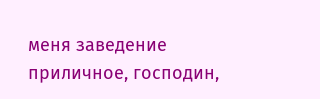меня заведение приличное, господин,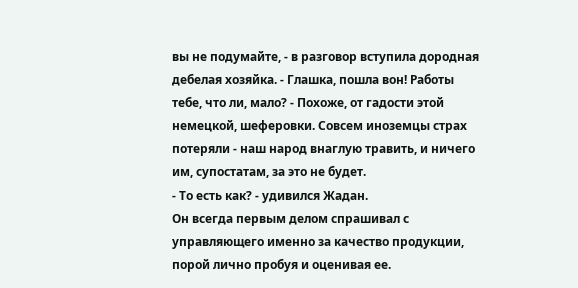вы не подумайте, - в разговор вступила дородная дебелая хозяйка. - Глашка, пошла вон! Работы тебе, что ли, мало? - Похоже, от гадости этой немецкой, шеферовки. Совсем иноземцы страх потеряли - наш народ внаглую травить, и ничего им, супостатам, за это не будет.
- То есть как? - удивился Жадан.
Он всегда первым делом спрашивал с управляющего именно за качество продукции, порой лично пробуя и оценивая ее.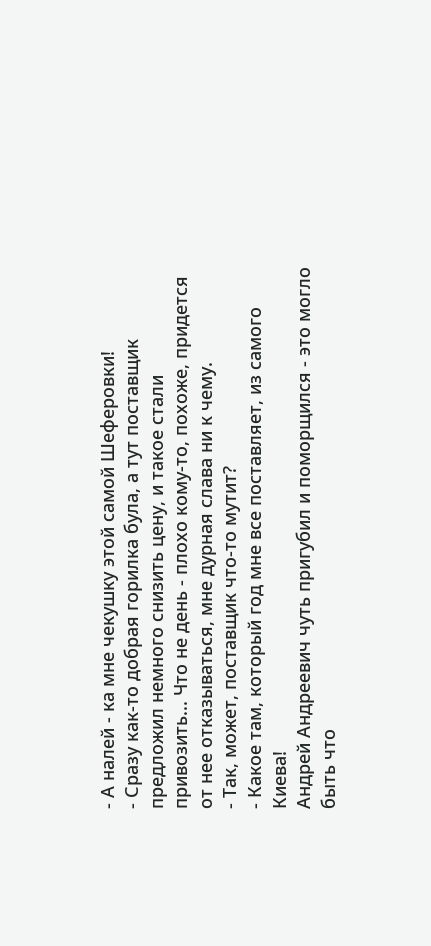- А налей - ка мне чекушку этой самой Шеферовки!
- Сразу как-то добрая горилка була, а тут поставщик предложил немного снизить цену, и такое стали привозить... Что не день - плохо кому-то, похоже, придется от нее отказываться, мне дурная слава ни к чему.
- Так, может, поставщик что-то мутит?
- Какое там, который год мне все поставляет, из самого Киева!
Андрей Андреевич чуть пригубил и поморщился - это могло быть что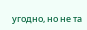угодно, но не та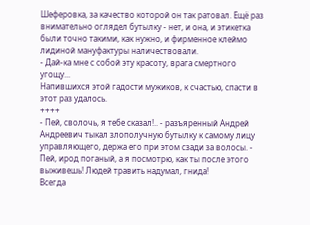Шеферовка, за качество которой он так ратовал. Ещё раз внимательно оглядел бутылку - нет, и она, и этикетка были точно такими, как нужно, и фирменное клеймо лидиной мануфактуры наличествовали.
- Дай-ка мне с собой эту красоту, врага смертного угощу...
Напившихся этой гадости мужиков, к счастью, спасти в этот раз удалось.
++++
- Пей, сволочь, я тебе сказал!.. - разъяренный Андрей Андреевич тыкал злополучную бутылку к самому лицу управляющего, держа его при этом сзади за волосы. - Пей, ирод поганый, а я посмотрю, как ты после этого выживешь! Людей травить надумал, гнида!
Всегда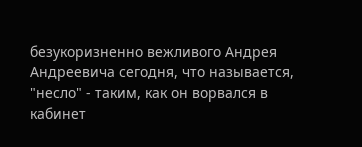безукоризненно вежливого Андрея Андреевича сегодня, что называется, "несло" - таким, как он ворвался в кабинет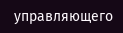управляющего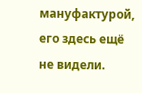мануфактурой, его здесь ещё не видели.